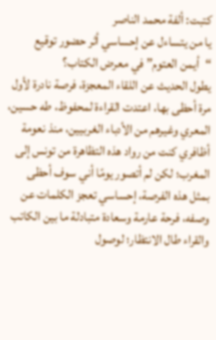كتبت: ألفة محمد الناصر
يا من يتساءل عن إحساسي أثر حضور توقيع “أيمن العتوم” في معرض الكتاب؟
يطول الحديث عن اللقاء المعجزة، فرصة نادرة لأول مرة أحظى بها، اعتدت القراءة لمحفوظ، طه حسين، المعري وغيرهم من الأدباء الغربيين، منذ نعومة أظافري كنت من رواد هذه التظاهرة من تونس إلى المغرب؛ لكن لم أتصور يومًا أني سوف أحظى بمثل هذه الفرصة، إحساسي تعجز الكلمات عن وصفه، فرحة عارمة وسعادة متبادلة ما بين الكاتب والقراء طال الانتظار؛ لوصول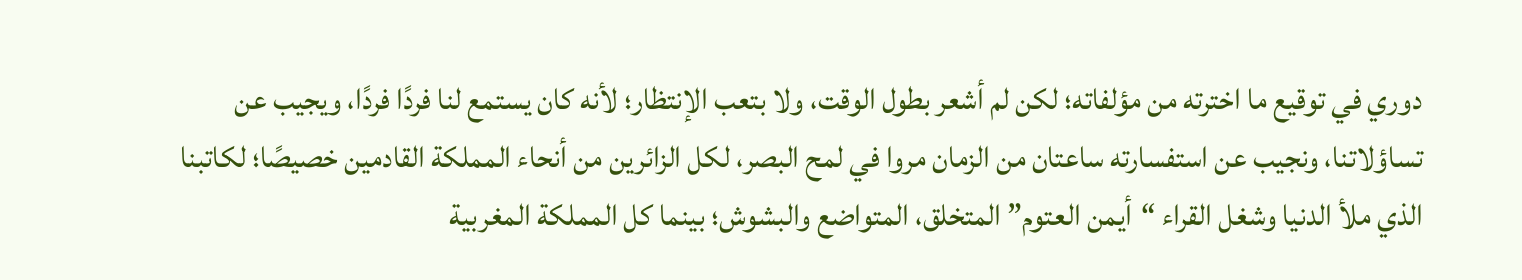دوري في توقيع ما اخترته من مؤلفاته؛ لكن لم أشعر بطول الوقت، ولا بتعب الإنتظار؛ لأنه كان يستمع لنا فردًا فردًا، ويجيب عن تساؤلاتنا، ونجيب عن استفسارته ساعتان من الزمان مروا في لمح البصر، لكل الزائرين من أنحاء المملكة القادمين خصيصًا؛ لكاتبنا الذي ملأ الدنيا وشغل القراء “أيمن العتوم” المتخلق، المتواضع والبشوش؛ بينما كل المملكة المغربية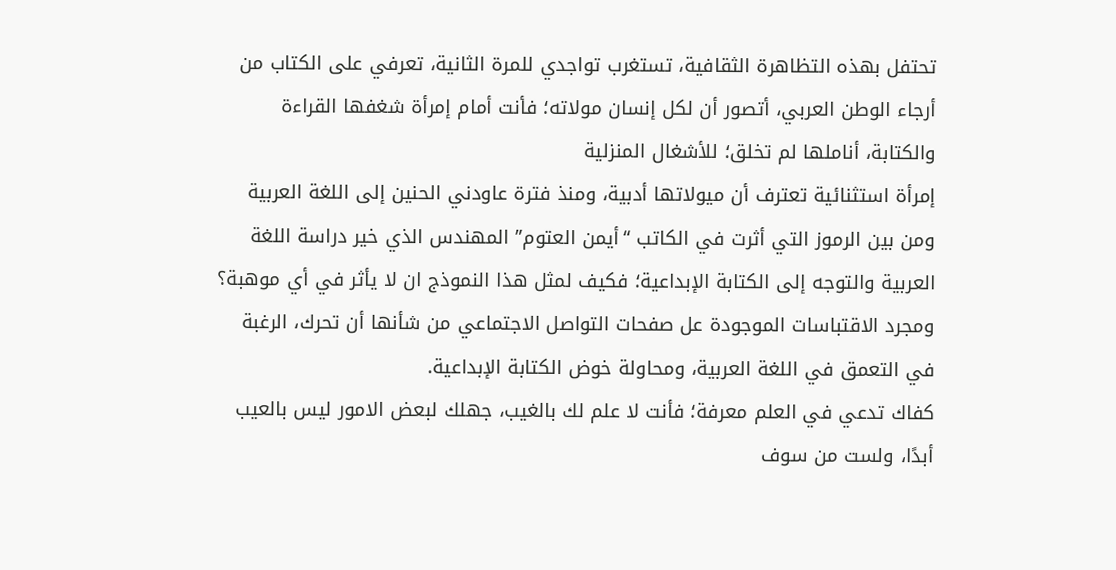تحتفل بهذه التظاهرة الثقافية، تستغرب تواجدي للمرة الثانية، تعرفي على الكتاب من أرجاء الوطن العربي، أتصور أن لكل إنسان مولاته؛ فأنت أمام إمرأة شغفها القراءة والكتابة، أناملها لم تخلق؛ للأشغال المنزلية
إمرأة استثنائية تعترف أن ميولاتها أدبية، ومنذ فترة عاودني الحنين إلى اللغة العربية ومن بين الرموز التي أثرت في الكاتب “أيمن العتوم” المهندس الذي خير دراسة اللغة العربية والتوجه إلى الكتابة الإبداعية؛ فكيف لمثل هذا النموذج ان لا يأثر في أي موهبة؟
ومجرد الاقتباسات الموجودة عل صفحات التواصل الاجتماعي من شأنها أن تحرك، الرغبة في التعمق في اللغة العربية، ومحاولة خوض الكتابة الإبداعية.
كفاك تدعي في العلم معرفة؛ فأنت لا علم لك بالغيب، جهلك لبعض الامور ليس بالعيب أبدًا، ولست من سوف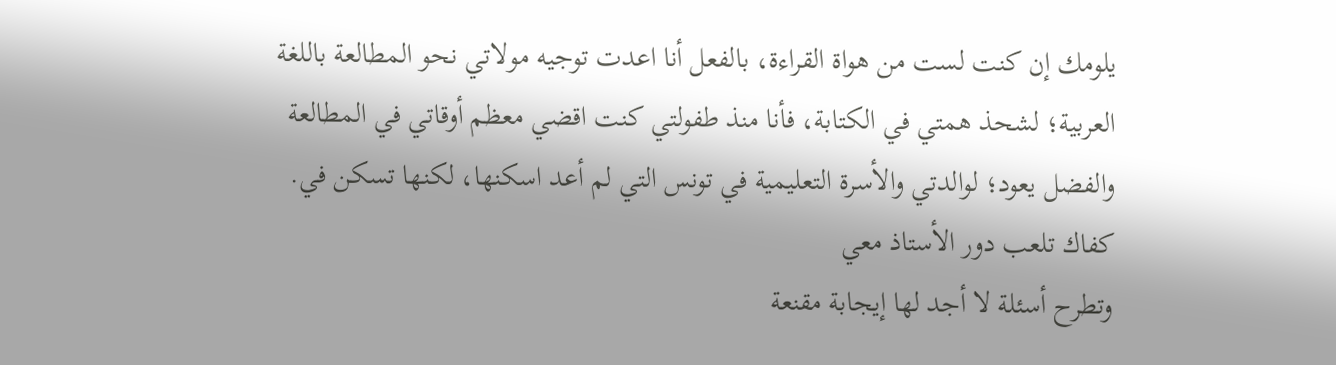يلومك إن كنت لست من هواة القراءة، بالفعل أنا اعدت توجيه مولاتي نحو المطالعة باللغة العربية؛ لشحذ همتي في الكتابة، فأنا منذ طفولتي كنت اقضي معظم أوقاتي في المطالعة والفضل يعود؛ لوالدتي والأسرة التعليمية في تونس التي لم أعد اسكنها، لكنها تسكن في.
كفاك تلعب دور الأستاذ معي
وتطرح أسئلة لا أجد لها إيجابة مقنعة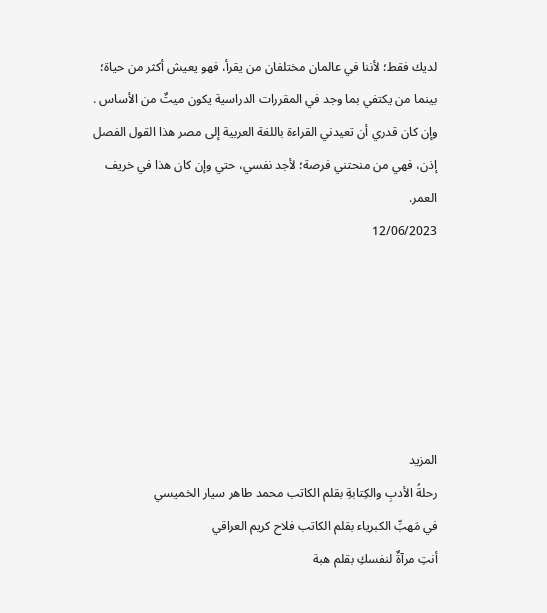لديك فقط؛ لأننا في عالمان مختلفان من يقرأ، فهو يعيش أكثر من حياة؛ بينما من يكتفي بما وجد في المقررات الدراسية يكون ميتٌ من الأساس .
وإن كان قدري أن تعيدني القراءة باللغة العربية إلى مصر هذا القول الفصل إذن، فهي من منحتني فرصة؛ لأجد نفسي، حتي وإن كان هذا في خريف العمر.
12/06/2023






المزيد
رحلةُ الأدبِ والكِتابةِ بقلم الكاتب محمد طاهر سيار الخميسي
في مَهبِّ الكبرياء بقلم الكاتب فلاح كريم العراقي
أنتِ مرآةٌ لنفسكِ بقلم هبة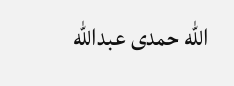الله حمدى عبدالله